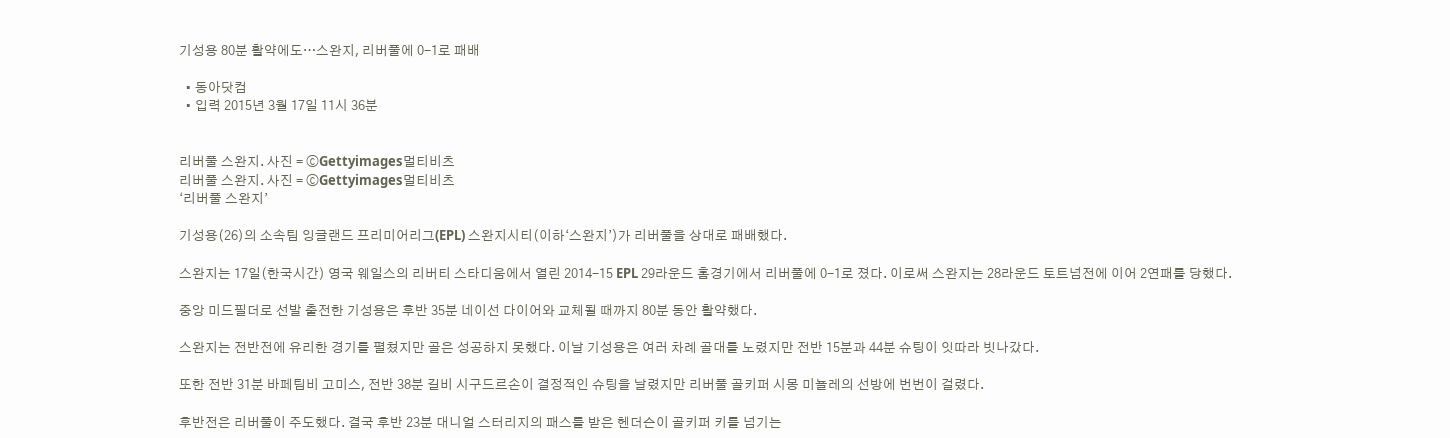기성용 80분 활약에도…스완지, 리버풀에 0-1로 패배

  • 동아닷컴
  • 입력 2015년 3월 17일 11시 36분


리버풀 스완지. 사진 = ⓒGettyimages멀티비츠
리버풀 스완지. 사진 = ⓒGettyimages멀티비츠
‘리버풀 스완지’

기성용(26)의 소속팀 잉글랜드 프리미어리그(EPL) 스완지시티(이하‘스완지’)가 리버풀을 상대로 패배했다.

스완지는 17일(한국시간) 영국 웨일스의 리버티 스타디움에서 열린 2014-15 EPL 29라운드 홈경기에서 리버풀에 0-1로 졌다. 이로써 스완지는 28라운드 토트넘전에 이어 2연패를 당했다.

중앙 미드필더로 선발 출전한 기성용은 후반 35분 네이선 다이어와 교체될 때까지 80분 동안 활약했다.

스완지는 전반전에 유리한 경기를 펼쳤지만 골은 성공하지 못했다. 이날 기성용은 여러 차례 골대를 노렸지만 전반 15분과 44분 슈팅이 잇따라 빗나갔다.

또한 전반 31분 바페팀비 고미스, 전반 38분 길비 시구드르손이 결정적인 슈팅을 날렸지만 리버풀 골키퍼 시몽 미뇰레의 선방에 번번이 걸렸다.

후반전은 리버풀이 주도했다. 결국 후반 23분 대니얼 스터리지의 패스를 받은 헨더슨이 골키퍼 키를 넘기는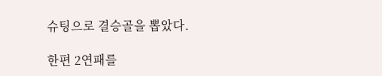슈팅으로 결승골을 뽑았다.

한편 2연패를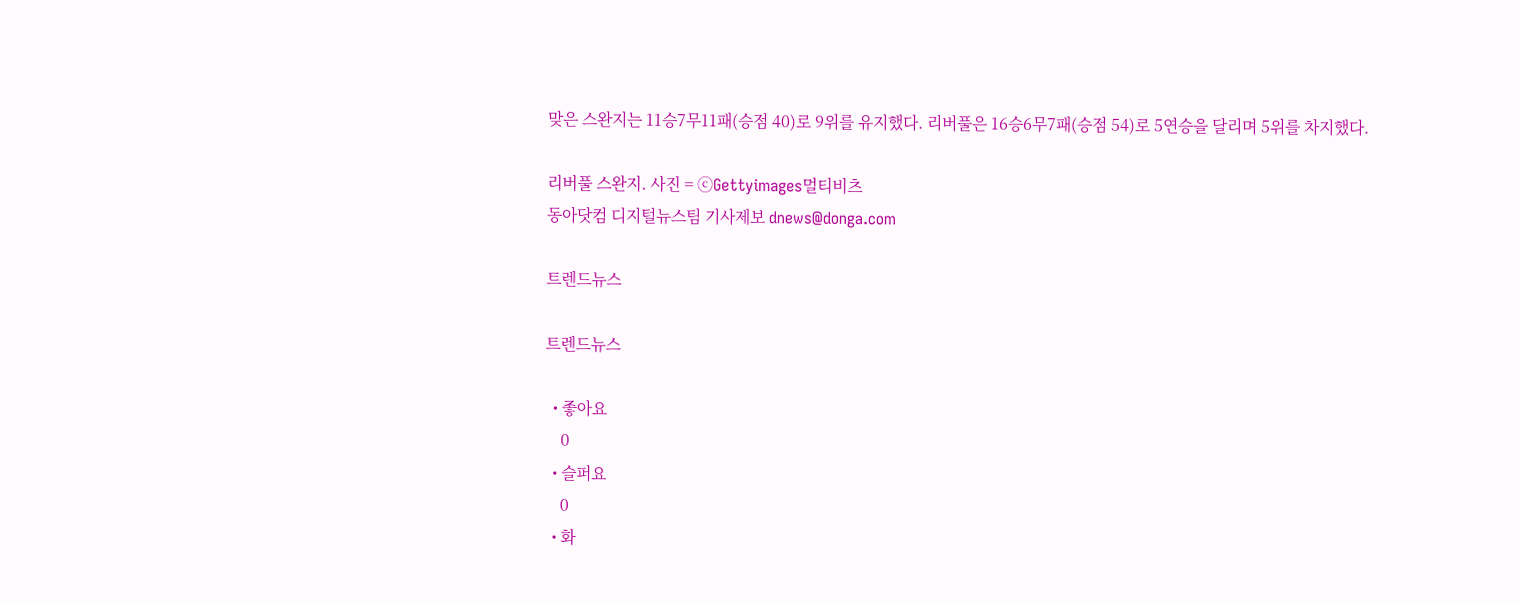맞은 스완지는 11승7무11패(승점 40)로 9위를 유지했다. 리버풀은 16승6무7패(승점 54)로 5연승을 달리며 5위를 차지했다.

리버풀 스완지. 사진 = ⓒGettyimages멀티비츠
동아닷컴 디지털뉴스팀 기사제보 dnews@donga.com

트렌드뉴스

트렌드뉴스

  • 좋아요
    0
  • 슬퍼요
    0
  • 화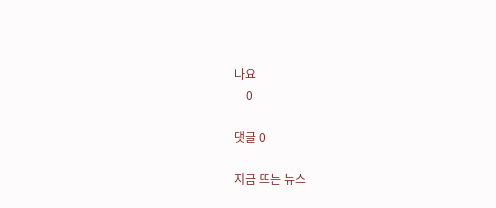나요
    0

댓글 0

지금 뜨는 뉴스